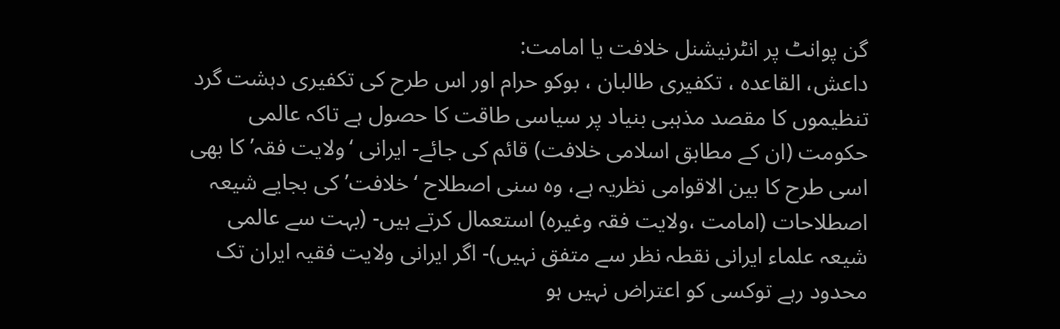گن پوانٹ پر انٹرنیشنل خلافت یا امامت:
داعش، القاعدہ ، تکفیری طالبان ، بوکو حرام اور اس طرح کی تکفیری دہشت گرد تنظیموں کا مقصد مذہبی بنیاد پر سیاسی طاقت کا حصول ہے تاکہ عالمی حکومت (ان کے مطابق اسلامی خلافت) قائم کی جائے- ایرانی ‘ولایت فقہ’ کا بھی اسی طرح کا بین الاقوامی نظریہ ہے، وہ سنی اصطلاح ‘خلافت’ کی بجایے شیعہ اصطلاحات (امامت ،ولایت فقہ وغیرہ) استعمال کرتے ہیں- (بہت سے عالمی شیعہ علماء ایرانی نقطہ نظر سے متفق نہیں)- اگر ایرانی ولایت فقیہ ایران تک محدود رہے توکسی کو اعتراض نہیں ہو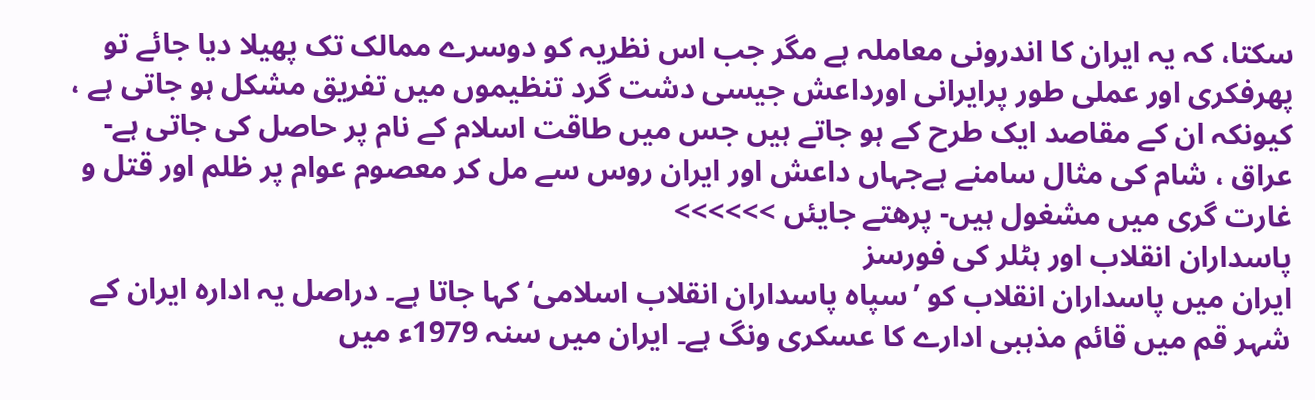سکتا، کہ یہ ایران کا اندرونی معاملہ ہے مگر جب اس نظریہ کو دوسرے ممالک تک پھیلا دیا جائے تو پھرفکری اور عملی طور پرایرانی اورداعش جیسی دشت گرد تنظیموں میں تفریق مشکل ہو جاتی ہے ، کیونکہ ان کے مقاصد ایک طرح کے ہو جاتے ہیں جس میں طاقت اسلام کے نام پر حاصل کی جاتی ہے- عراق ، شام کی مثال سامنے ہےجہاں داعش اور ایران روس سے مل کر معصوم عوام پر ظلم اور قتل و غارت گری میں مشغول ہیں- پرھتے جایئں >>>>>>
پاسداران انقلاب اور ہٹلر کی فورسز
ایران میں پاسداران انقلاب کو ’سپاہ پاسداران انقلاب اسلامی‘ کہا جاتا ہے۔ دراصل یہ ادارہ ایران کے شہر قم میں قائم مذہبی ادارے کا عسکری ونگ ہے۔ ایران میں سنہ 1979ء میں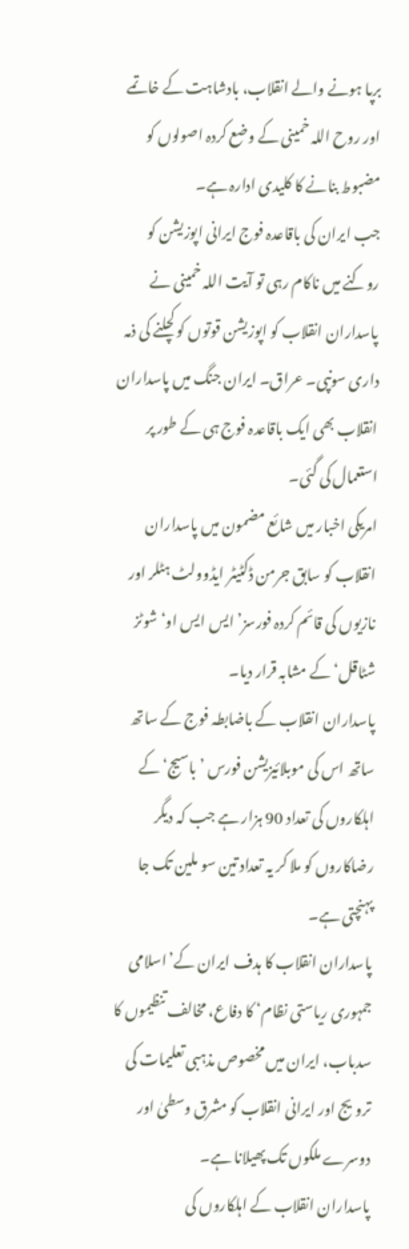برپا ہونے والے انقلاب، بادشاہت کے خاتمے اور روح اللہ خمینی کے وضع کردہ اصولوں کو مضبوط بنانے کا کلیدی ادارہ ہے۔
جب ایران کی باقاعدہ فوج ایرانی اپوزیشن کو روکنے میں ناکام رہی تو آیت اللہ خمینی نے پاسداران انقلاب کو اپوزیشن قوتوں کو کچلنے کی ذمہ داری سونپی۔ عراق۔ ایران جنگ میں پاسداران انقلاب بھی ایک باقاعدہ فوج ہی کے طور پر استعمال کی گئی۔
امریکی اخبار میں شائع مضمون میں پاسداران انقلاب کو سابق جرمن ڈکٹیٹر ایڈوولٹ ہٹلر اور نازیوں کی قائم کردہ فورسز’ ایس ایس او‘ شوٹز شٹاقل‘ کے مشابہ قرار دیا۔
پاسداران انقلاب کے باضابطہ فوج کے ساتھ ساتھ اس کی موبلائیزیشن فورس ’باسیج‘ کے اہلکاروں کی تعداد 90 ہزار ہے جب کہ دیگر رضاکاروں کو ملا کر یہ تعداد تین سو ملین تک جا پہنچتی ہے۔
پاسداران انقلاب کا ہدف ایران کے’اسلامی جمہوری ریاستی نظام‘ کا دفاع، مخالف تنظیموں کا سدباب، ایران میں مخصوص مذہبی تعلیمات کی ترویج اور ایرانی انقلاب کو مشرق وسطیٰ اور دوسرے ملکوں تک پھیلانا ہے۔
پاسداران انقلاب کے اہلکاروں کی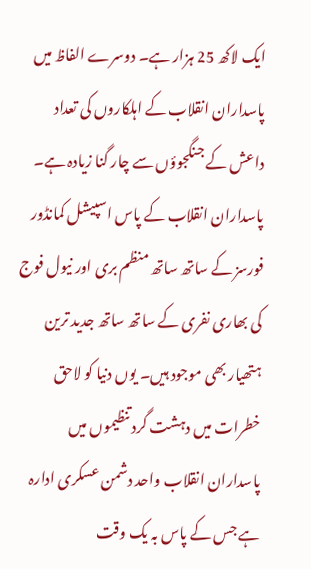ایک لاکھ 25 ہزار ہے۔ دوسرے الفاظ میں پاسداران انقلاب کے اہلکاروں کی تعداد داعش کے جنگجوؤں سے چار گنا زیادہ ہے۔ پاسداران انقلاب کے پاس اسپیشل کمانڈور فورسز کے ساتھ ساتھ منظم بری اور نیول فوج کی بھاری نفری کے ساتھ ساتھ جدید ترین ہتھیار بھی موجود ہیں۔ یوں دنیا کو لاحق خطرات میں دہشت گرد تنظیموں میں پاسداران انقلاب واحد دشمن عسکری ادارہ ہے جس کے پاس بہ یک وقت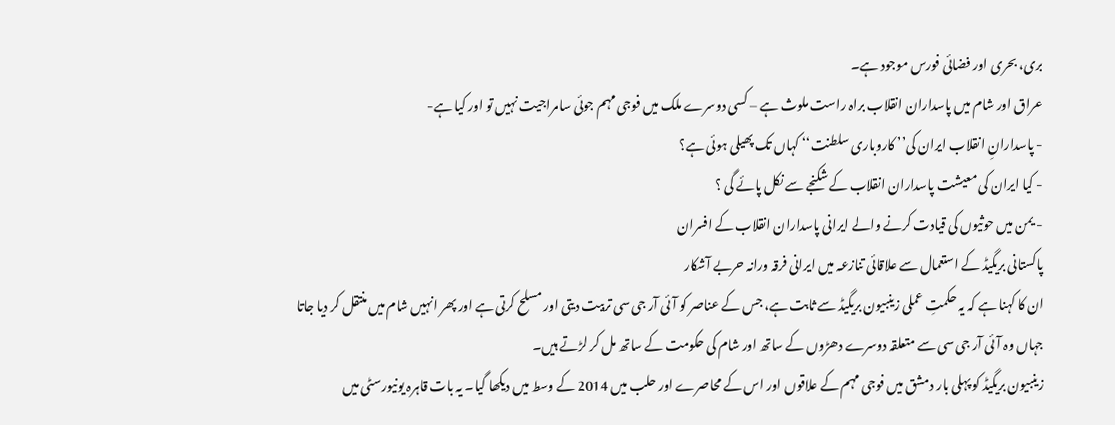بری، بحری اور فضائی فورس موجود ہے۔
عراق اور شام میں پاسداران انقلاب براہ راست ملوث ہے – کسی دوسرے ملک میں فوجی مہم جوئی سامراجیت نہیں تو اور کیا ہے-
- پاسدارانِ انقلاب ایران کی’’ کاروباری سلطنت‘‘ کہاں تک پھیلی ہوئی ہے؟
- کیا ایران کی معیشت پاسداران انقلاب کے شکنجے سے نکل پائے گی ؟
- یمن میں حوثیوں کی قیادت کرنے والے ایرانی پاسداران انقلاب کے افسران
پاکستانی بریگیڈ کے استعمال سے علاقائی تنازعہ میں ایرانی فرقہ ورانہ حربے آشکار
ان کا کہنا ہے کہ یہ حکمتِ عملی زینبیون بریگیڈ سے ثابت ہے، جس کے عناصر کو آئی آر جی سی تربیت دیتی اور مسلح کرتی ہے اور پھر انہیں شام میں منتقل کر دیا جاتا جہاں وہ آئی آر جی سی سے متعلقہ دوسرے دھڑوں کے ساتھ اور شام کی حکومت کے ساتھ مل کر لڑتے ہیں۔
زینبیون بریگیڈ کو پہلی بار دمشق میں فوجی مہم کے علاقوں اور اس کے محاصرے اور حلب میں 2014 کے وسط میں دیکھا گیا۔ یہ بات قاہرہ یونیورسٹی میں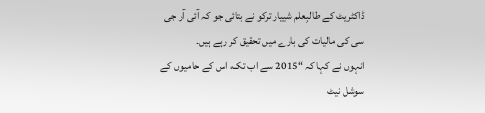ڈاکٹریٹ کے طالبِعلم شییار ترکو نے بتائی جو کہ آئی آر جی سی کی مالیات کی بارے میں تحقیق کر رہے ہیں۔
انہوں نے کہا کہ “2015 سے اب تک، اس کے حامیوں کے سوشل نیٹ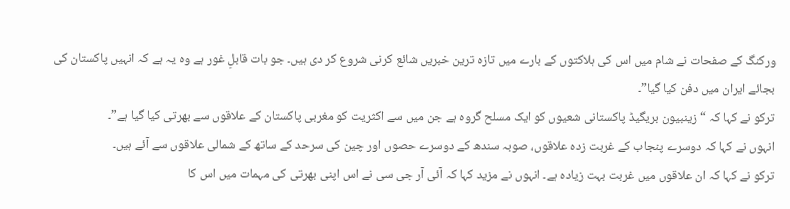ورکنگ کے صفحات نے شام میں اس کی ہلاکتوں کے بارے میں تازہ ترین خبریں شائع کرنی شروع کر دی ہیں۔ جو بات قابلِ غور ہے وہ یہ ہے کہ انہیں پاکستان کی بجائے ایران میں دفن کیا گیا”۔
ترکو نے کہا کہ “زینبیون بریگیڈ پاکستانی شعیوں کو ایک مسلح گروہ ہے جن میں سے اکثریت کو مغربی پاکستان کے علاقوں سے بھرتی کیا گیا ہے”۔
انہوں نے کہا کہ دوسرے پنجاب کے غربت زدہ علاقوں، صوبہ سندھ کے دوسرے حصوں اور چین کی سرحد کے ساتھ کے شمالی علاقوں سے آئے ہیں۔
ترکو نے کہا کہ ان علاقوں میں غربت بہت زیادہ ہے۔ انہوں نے مزید کہا کہ آئی آر جی سی نے اس اپنی بھرتی کی مہمات میں اس کا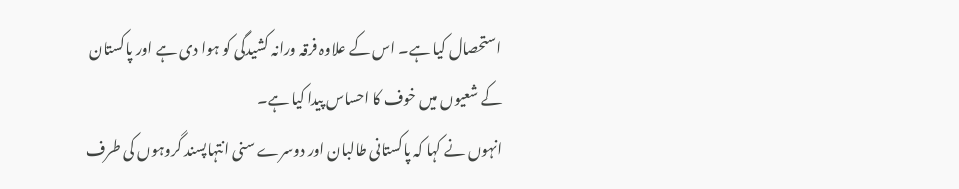استحصال کیا ہے۔ اس کے علاوہ فرقہ ورانہ کشیدگی کو ہوا دی ہے اور پاکستان کے شعیوں میں خوف کا احساس پیدا کیا ہے۔
انہوں نے کہا کہ پاکستانی طالبان اور دوسرے سنی انتہاپسند گروہوں کی طرف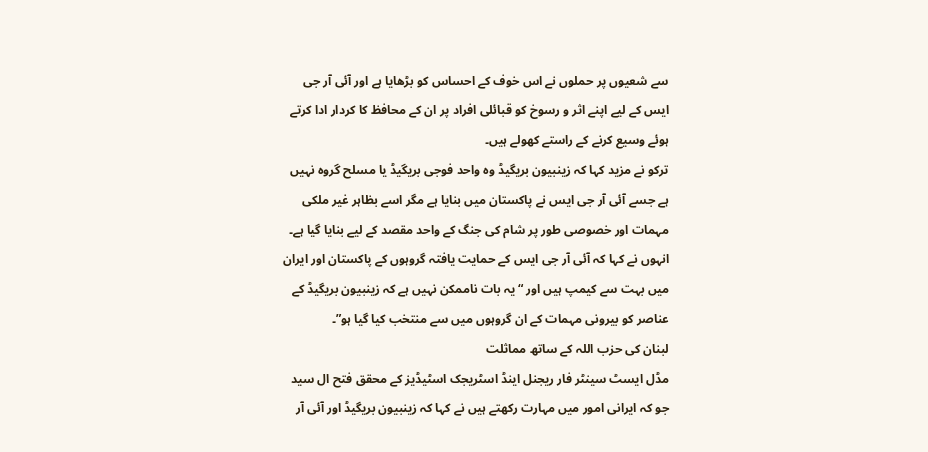سے شعیوں پر حملوں نے اس خوف کے احساس کو بڑھایا ہے اور آئی آر جی ایس کے لیے اپنے اثر و رسوخ کو قبائلی افراد پر ان کے محافظ کا کردار ادا کرتے ہوئے وسیع کرنے کے راستے کھولے ہیں۔
ترکو نے مزید کہا کہ زینبیون بریگیڈ وہ واحد فوجی بریگیڈ یا مسلح گروہ نہیں ہے جسے آئی آر جی ایس نے پاکستان میں بنایا ہے مگر اسے بظاہر غیر ملکی مہمات اور خصوصی طور پر شام کی جنگ کے واحد مقصد کے لیے بنایا گیا ہے۔
انہوں نے کہا کہ آئی آر جی ایس کے حمایت یافتہ گروہوں کے پاکستان اور ایران میں بہت سے کیمپ ہیں اور “یہ بات ناممکن نہیں ہے کہ زینبیون بریگیڈ کے عناصر کو بیرونی مہمات کے ان گروہوں میں سے منتخب کیا گیا ہو”۔
لبنان کی حزب اللہ کے ساتھ مماثلت
مڈل ایسٹ سینٹر فار ریجنل اینڈ اسٹریجک اسٹیڈیز کے محقق فتح ال سید جو کہ ایرانی امور میں مہارت رکھتے ہیں نے کہا کہ زینبیون بریگیڈ اور آئی آر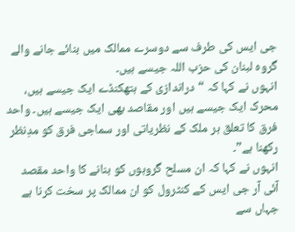جی ایس کی طرف سے دوسرے ممالک میں بنائے جانے والے گروہ لبنان کی حزب اللہ جیسے ہیں۔
انہوں نے کہا کہ “دراندازی کے ہتھکنڈے ایک جیسے ہیں، محرک ایک جیسے ہیں اور مقاصد بھی ایک جیسے ہیں۔ واحد فرق کا تعلق ہر ملک کے نظریاتی اور سماجی فرق کو مدِنظر رکھنا ہے”۔
انہوں نے کہا کہ ان مسلح گروہوں کو بنانے کا واحد مقصد آئی آر جی ایس کے کنٹرول کو ان ممالک پر سخت کرنا ہے جہاں سے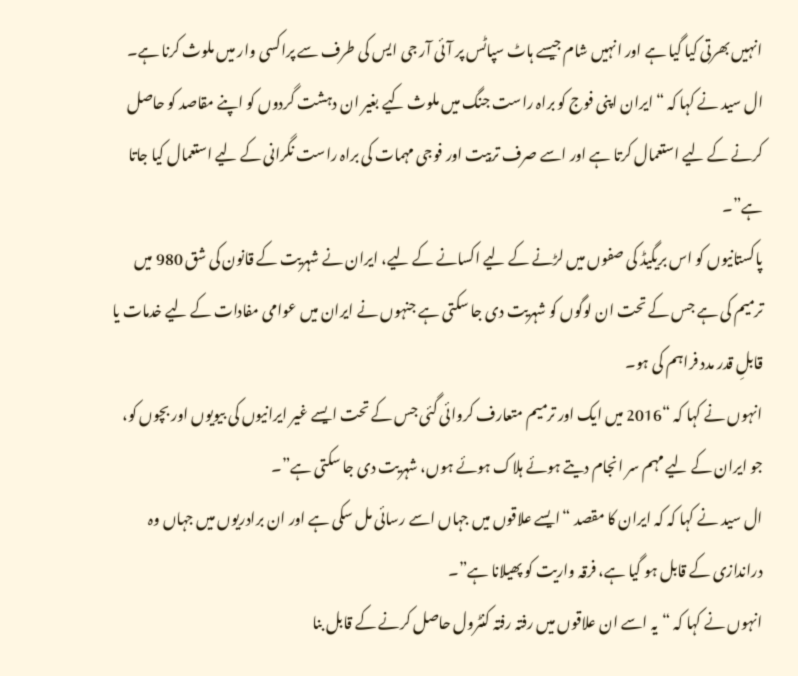انہیں بھرتی کیا گیا ہے اور انہیں شام جیسے ہاٹ سپاٹس پر آئی آر جی ایس کی طرف سے پراکسی وار میں ملوث کرنا ہے۔
ال سید نے کہا کہ “ایران اپنی فوج کو براہ راست جنگ میں ملوث کیے بغیر ان دہشت گردوں کو اپنے مقاصد کو حاصل کرنے کے لیے استعمال کرتا ہے اور اسے صرف تربیت اور فوجی مہمات کی براہ راست نگرانی کے لیے استعمال کیا جاتا ہے”۔
پاکستانیوں کو اس بریگیڈ کی صفوں میں لڑنے کے لیے اکسانے کے لیے، ایران نے شہریت کے قانون کی شق 980 میں ترمیم کی ہے جس کے تحت ان لوگوں کو شہریت دی جا سکتی ہے جنہوں نے ایران میں عوامی مفادات کے لیے خدمات یا قابلِ قدر مدد فراہم کی ہو۔
انہوں نے کہا کہ “2016 میں ایک اور ترمیم متعارف کروائی گئی جس کے تحت ایسے غیر ایرانیوں کی بیویوں اور بچوں کو، جو ایران کے لیے مہم سر انجام دیتے ہوئے ہلاک ہوئے ہوں، شہریت دی جا سکتی ہے”۔
ال سید نے کہا کہ کہ ایران کا مقصد “ایسے علاقوں میں جہاں اسے رسائی مل سکی ہے اور ان برادریوں میں جہاں وہ دراندازی کے قابل ہو گیا ہے، فرقہ واریت کو پھیلانا ہے”۔
انہوں نے کہا کہ “یہ اسے ان علاقوں میں رفتہ رفتہ کنٹرول حاصل کرنے کے قابل بنا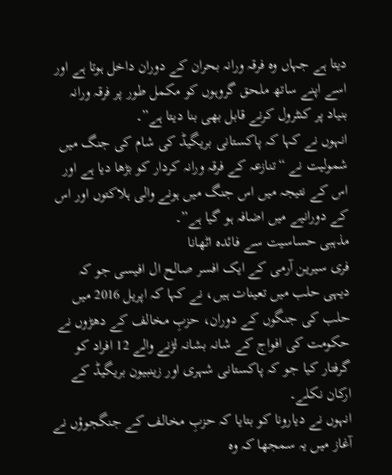دیتا ہے جہاں وہ فرقہ ورانہ بحران کے دوران داخل ہوتا ہے اور اسے اپنے ساتھ ملحق گروہوں کو مکمل طور پر فرقہ ورانہ بنیاد پر کنٹرول کرنے قابل بھی بنا دیتا ہے”۔
انہوں نے کہا کہ پاکستانی بریگیڈ کی شام کی جنگ میں شمولیت نے “تنازعہ کے فرقہ ورانہ کردار کو بڑھا دیا ہے اور اس کے نتیجہ میں اس جنگ میں ہونے والی ہلاکتوں اور اس کے دورانیے میں اضافہ ہو گیا ہے”۔
مذہبی حساسیت سے فائدہ اٹھانا
فری سیرین آرمی کے ایک افسر صالح ال افیسی جو کہ دیہی حلب میں تعینات ہیں، نے کہا کہ اپریل 2016 میں حلب کی جنگوں کے دوران، حزبِ مخالف کے دھڑوں نے حکومت کی افواج کے شانہ بشانہ لڑنے والے 12 افراد کو گرفتار کیا جو کہ پاکستانی شہری اور زینبیون بریگیڈ کے ارکان نکلے۔
انہوں نے دیارونا کو بتایا کہ حزبِ مخالف کے جنگجوؤں نے آغاز میں یہ سمجھا کہ وہ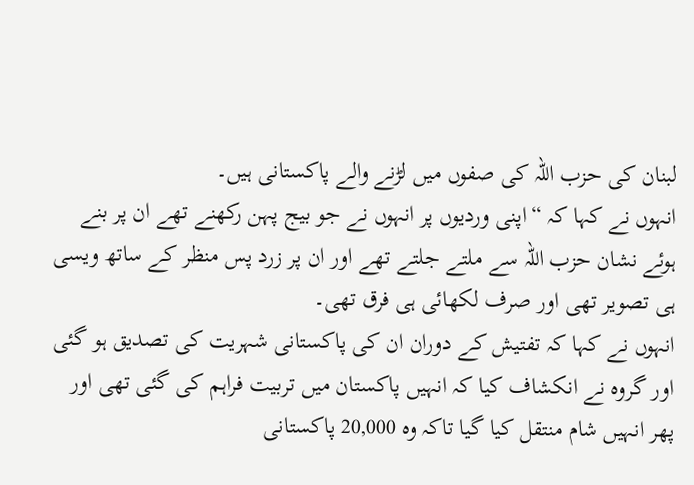لبنان کی حزب اللہ کی صفوں میں لڑنے والے پاکستانی ہیں۔
انہوں نے کہا کہ “اپنی وردیوں پر انہوں نے جو بیج پہن رکھنے تھے ان پر بنے ہوئے نشان حزب اللہ سے ملتے جلتے تھے اور ان پر زرد پس منظر کے ساتھ ویسی ہی تصویر تھی اور صرف لکھائی ہی فرق تھی۔
انہوں نے کہا کہ تفتیش کے دوران ان کی پاکستانی شہریت کی تصدیق ہو گئی اور گروہ نے انکشاف کیا کہ انہیں پاکستان میں تربیت فراہم کی گئی تھی اور پھر انہیں شام منتقل کیا گیا تاکہ وہ 20,000 پاکستانی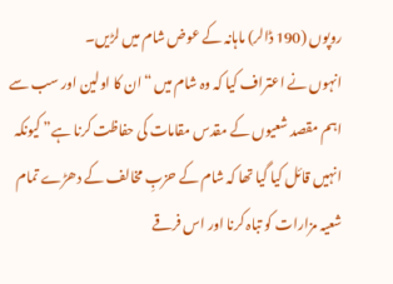روپوں (190 ڈالر) ماہانہ کے عوض شام میں لڑیں۔
انہوں نے اعتراف کیا کہ وہ شام میں “ان کا اولین اور سب سے اہم مقصد شعیوں کے مقدس مقامات کی حفاظت کرنا ہے” کیونکہ انہیں قائل کیا گیا تھا کہ شام کے حزبِ مخالف کے دھڑے تمام شعیہ مزارات کو تباہ کرنا اور اس فرقے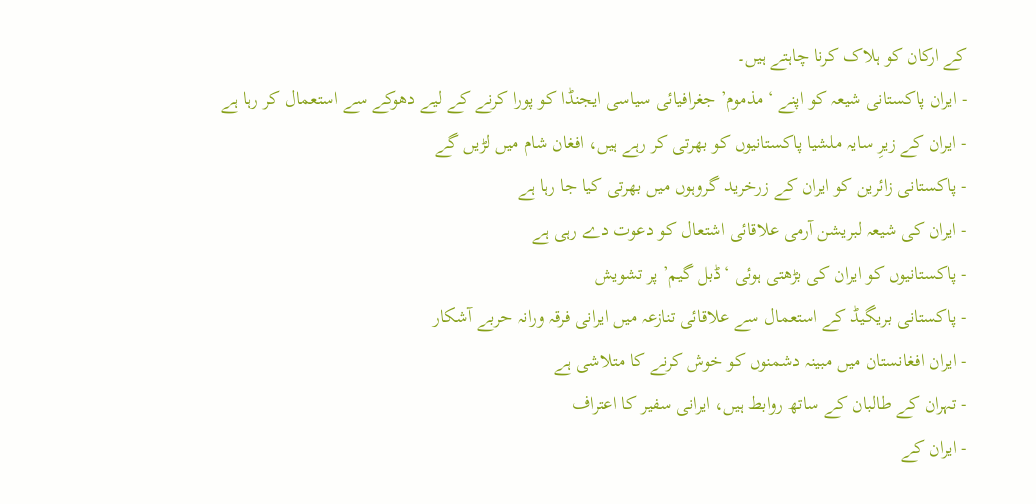کے ارکان کو ہلاک کرنا چاہتے ہیں۔
- ایران پاکستانی شیعہ کو اپنے ‘مذموم’ جغرافیائی سیاسی ایجنڈا کو پورا کرنے کے لیے دھوکے سے استعمال کر رہا ہے
- ایران کے زیرِ سایہ ملشیا پاکستانیوں کو بھرتی کر رہے ہیں، افغان شام میں لڑیں گے
- پاکستانی زائرین کو ایران کے زرخرید گروہوں میں بھرتی کیا جا رہا ہے
- ایران کی شیعہ لبریشن آرمی علاقائی اشتعال کو دعوت دے رہی ہے
- پاکستانیوں کو ایران کی بڑھتی ہوئی ‘ڈبل گیم’ پر تشویش
- پاکستانی بریگیڈ کے استعمال سے علاقائی تنازعہ میں ایرانی فرقہ ورانہ حربے آشکار
- ایران افغانستان میں مبینہ دشمنوں کو خوش کرنے کا متلاشی ہے
- تہران کے طالبان کے ساتھ روابط ہیں، ایرانی سفیر کا اعتراف
- ایران کے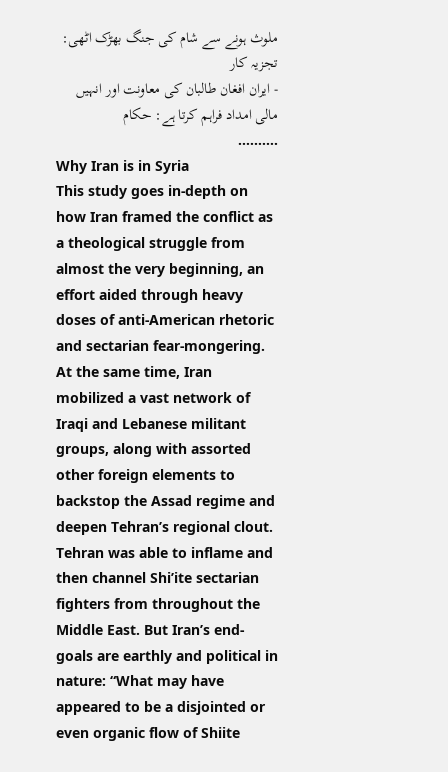ملوث ہونے سے شام کی جنگ بھڑک اٹھی: تجزیہ کار
- ایران افغان طالبان کی معاونت اور انہیں مالی امداد فراہم کرتا ہے: حکام
……….
Why Iran is in Syria
This study goes in-depth on how Iran framed the conflict as a theological struggle from almost the very beginning, an effort aided through heavy doses of anti-American rhetoric and sectarian fear-mongering. At the same time, Iran mobilized a vast network of Iraqi and Lebanese militant groups, along with assorted other foreign elements to backstop the Assad regime and deepen Tehran’s regional clout.
Tehran was able to inflame and then channel Shi’ite sectarian fighters from throughout the Middle East. But Iran’s end-goals are earthly and political in nature: “What may have appeared to be a disjointed or even organic flow of Shiite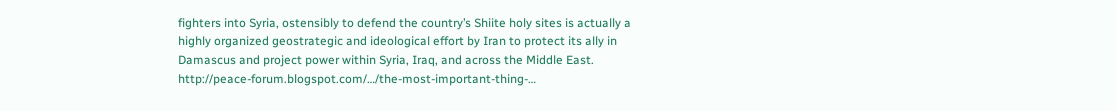fighters into Syria, ostensibly to defend the country’s Shiite holy sites is actually a highly organized geostrategic and ideological effort by Iran to protect its ally in Damascus and project power within Syria, Iraq, and across the Middle East. http://peace-forum.blogspot.com/…/the-most-important-thing-…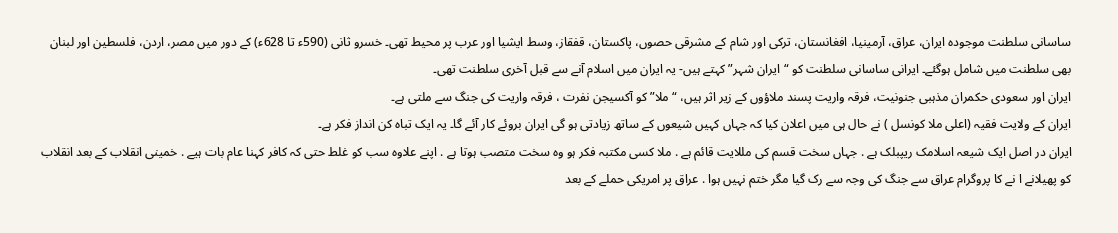ساسانی سلطنت موجودہ ایران، عراق، آرمینیا، افغانستان، ترکی اور شام کے مشرقی حصوں، پاکستان، قفقاز، وسط ایشیا اور عرب پر محیط تھی۔ خسرو ثانی (590ء تا 628ء) کے دور میں مصر، اردن، فلسطین اور لبنان بھی سلطنت میں شامل ہوگئے۔ ایرانی ساسانی سلطنت کو “ایران شہر” کہتے ہیں- یہ ایران میں اسلام آنے سے قبل آخری سلطنت تھی۔
ایران اور سعودی حکمران مذہبی جنونیت، فرقہ واریت پسند ملاؤوں کے زیر اثر ہیں، “ملا” کو آکسیجن نفرت ، فرقہ واریت کی جنگ سے ملتی ہے۔
ایران کے ولایت فقیہ (اعلی ملا کونسل ) نے حال ہی میں اعلان کیا کہ جہاں کہیں شیعوں کے ساتھ زیادتی ہو گی ایران بروئے کار آئے گا۔ یہ ایک تباہ کن انداز فکر ہے۔
ایران در اصل ایک شیعہ اسلامک ریپبلک ہے . جہاں سخت قسم کی مللایت قائم ہے . ملا کسی مکتبہ فکر ہو وہ سخت متصب ہوتا ہے . اپنے علاوہ سب کو غلط حتی کہ کافر کہنا عام بات ہیے . خمینی انقلاب کے بعد انقلاب کو پھیلانے ا نے کا پروگرام عراق سے جنگ کی وجہ سے رک گیا مگر ختم نہیں ہوا . عراق پر امریکی حملے کے بعد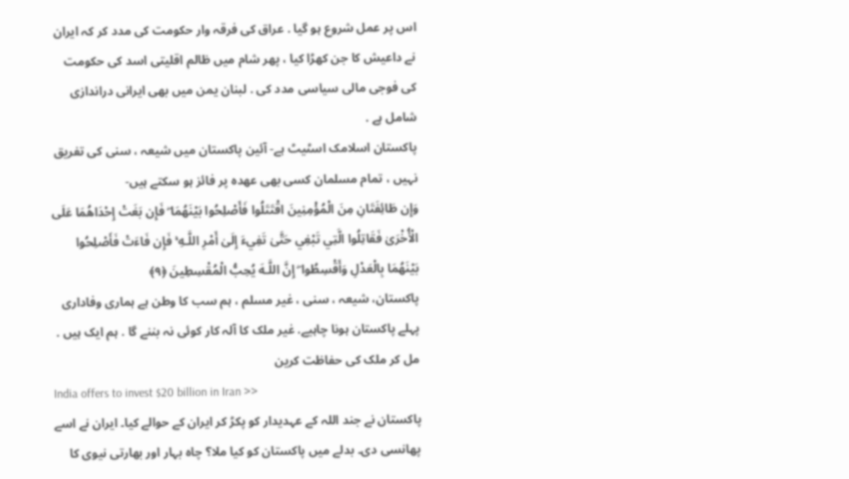اس پر عمل شروع ہو گیا . عراق کی فرقہ وار حکومت کی مدد کر کہ ایران نے داعیش کا جن کھڑا کیا ، پھر شام میں ظالم اقلیتی اسد کی حکومت کی فوجی مالی سیاسی مدد کی . لبنان یمن میں بھی ایرانی دراندازی شامل ہے .
پاکستان اسلامک اسٹیٹ ہے- آئین پاکستان میں شیعہ ، سنی کی تفریق نہیں ، تمام مسلمان کسی بھی عھدہ پر فائز ہو سکتے ہیں-
وَإِن طَائِفَتَانِ مِنَ الْمُؤْمِنِينَ اقْتَتَلُوا فَأَصْلِحُوا بَيْنَهُمَا ۖ فَإِن بَغَتْ إِحْدَاهُمَا عَلَى الْأُخْرَىٰ فَقَاتِلُوا الَّتِي تَبْغِي حَتَّىٰ تَفِيءَ إِلَىٰ أَمْرِ اللَّـهِ ۚ فَإِن فَاءَتْ فَأَصْلِحُوا بَيْنَهُمَا بِالْعَدْلِ وَأَقْسِطُوا ۖ إِنَّ اللَّـهَ يُحِبُّ الْمُقْسِطِينَ ﴿٩﴾
پاکستان، شیعہ ، سنی ، غیر مسلم ، ہم سب کا وطن ہے ہماری وفاداری پہلے پاکستان ہونا چاہیے. غیر ملک کا آلہ کار کوئی نہ بننے گا . ہم ایک ہیں . مل کر ملک کی حفاظت کرین
India offers to invest $20 billion in Iran >>
پاکستان نے جند اللہ کے عہدیدار کو پکڑ کر ایران کے حوالے کیا۔ ایران نے اسے پھانسی دی۔ بدلے میں پاکستان کو کیا ملا؟ چاہ بہار اور بھارتی نیوی کا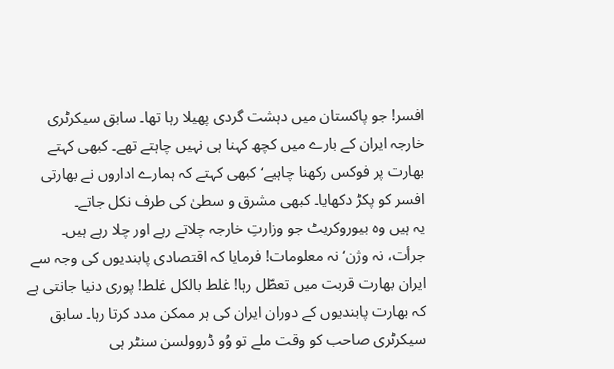افسر! جو پاکستان میں دہشت گردی پھیلا رہا تھا۔ سابق سیکرٹری خارجہ ایران کے بارے میں کچھ کہنا ہی نہیں چاہتے تھے۔ کبھی کہتے بھارت پر فوکس رکھنا چاہیے‘ کبھی کہتے کہ ہمارے اداروں نے بھارتی افسر کو پکڑ دکھایا۔ کبھی مشرق و سطیٰ کی طرف نکل جاتے۔
یہ ہیں وہ بیوروکریٹ جو وزارتِ خارجہ چلاتے رہے اور چلا رہے ہیں۔ جرأت، نہ وژن‘ نہ معلومات! فرمایا کہ اقتصادی پابندیوں کی وجہ سے ایران بھارت قربت میں تعطّل رہا! غلط بالکل غلط! پوری دنیا جانتی ہے کہ بھارت پابندیوں کے دوران ایران کی ہر ممکن مدد کرتا رہا۔ سابق سیکرٹری صاحب کو وقت ملے تو وُو ڈروولسن سنٹر ہی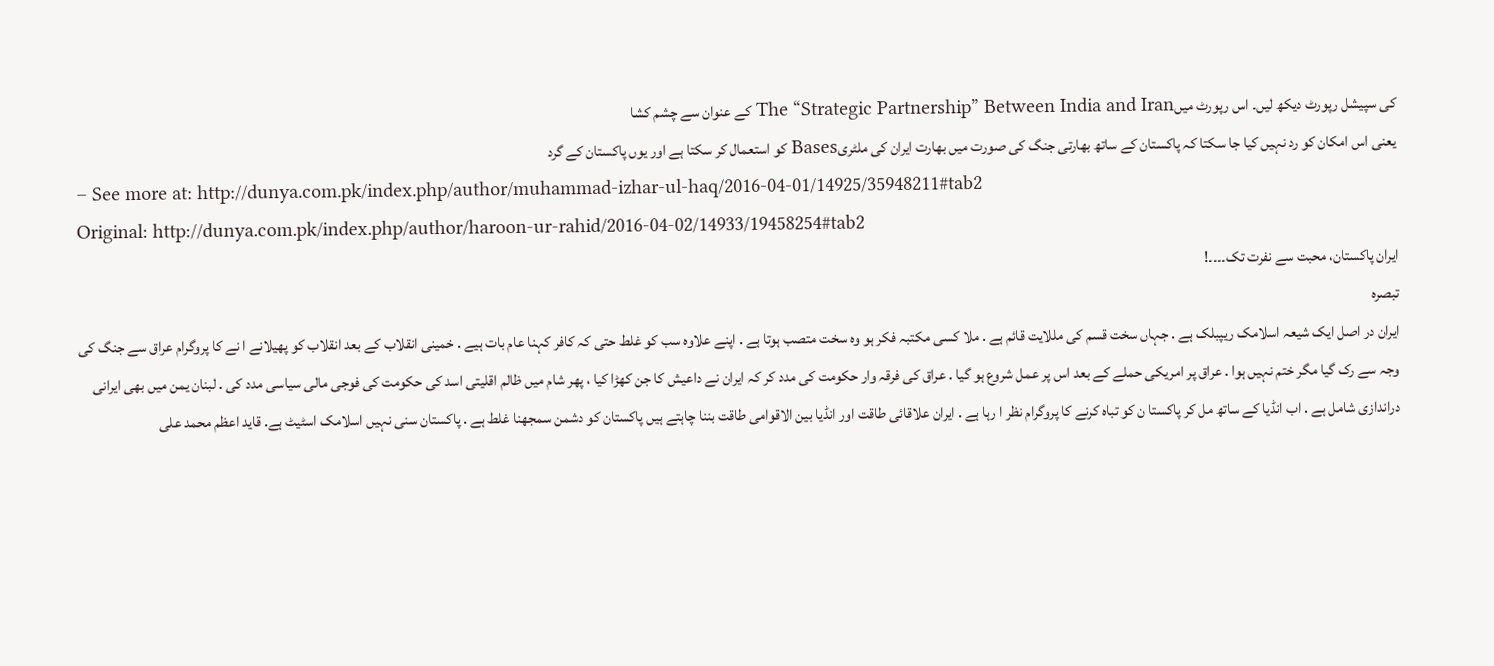کی سپیشل رپورٹ دیکھ لیں۔ اس رپورٹ میںThe “Strategic Partnership” Between India and Iran کے عنوان سے چشم کشا
یعنی اس امکان کو رد نہیں کیا جا سکتا کہ پاکستان کے ساتھ بھارتی جنگ کی صورت میں بھارت ایران کی ملٹریBases کو استعمال کر سکتا ہے اور یوں پاکستان کے گرد
– See more at: http://dunya.com.pk/index.php/author/muhammad-izhar-ul-haq/2016-04-01/14925/35948211#tab2
Original: http://dunya.com.pk/index.php/author/haroon-ur-rahid/2016-04-02/14933/19458254#tab2
ایران پاکستان، محبت سے نفرت تک۔۔۔۔!
تبصرہ
ایران در اصل ایک شیعہ اسلامک ریپبلک ہے . جہاں سخت قسم کی مللایت قائم ہے . ملا کسی مکتبہ فکر ہو وہ سخت متصب ہوتا ہے . اپنے علاوہ سب کو غلط حتی کہ کافر کہنا عام بات ہیے . خمینی انقلاب کے بعد انقلاب کو پھیلانے ا نے کا پروگرام عراق سے جنگ کی وجہ سے رک گیا مگر ختم نہیں ہوا . عراق پر امریکی حملے کے بعد اس پر عمل شروع ہو گیا . عراق کی فرقہ وار حکومت کی مدد کر کہ ایران نے داعیش کا جن کھڑا کیا ، پھر شام میں ظالم اقلیتی اسد کی حکومت کی فوجی مالی سیاسی مدد کی . لبنان یمن میں بھی ایرانی دراندازی شامل ہے . اب انڈیا کے ساتھ مل کر پاکستا ن کو تباہ کرنے کا پروگرام نظر ا رہا ہے . ایران علاقائی طاقت اور انڈیا بین الاقوامی طاقت بننا چاہتے ہیں پاکستان کو دشمن سمجھنا غلط ہے . پاکستان سنی نہیں اسلامک اسٹیٹ ہے. قاید اعظم محمد علی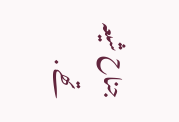جناح شیعہ تھے .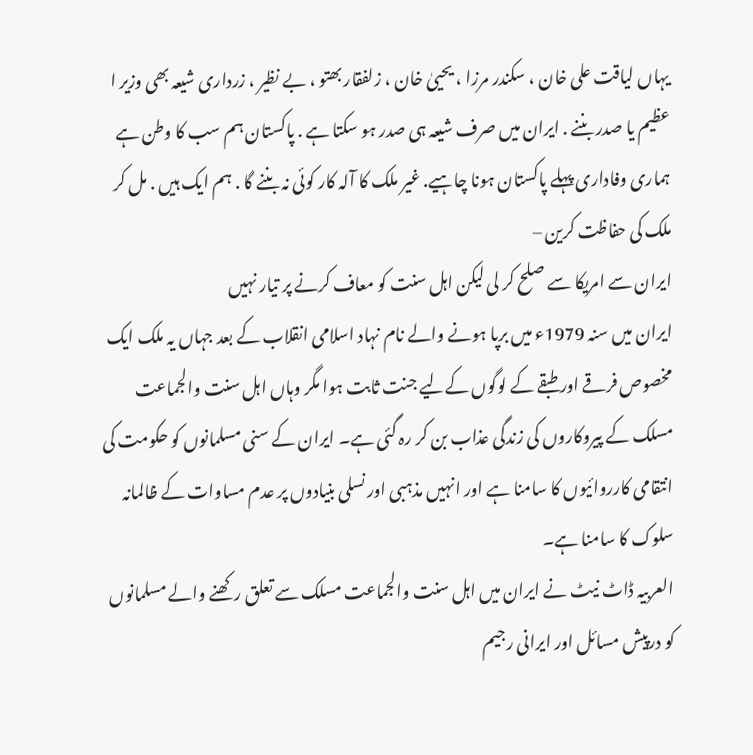یہاں لیاقت علی خان ، سکندر مرزا ، یحییٰ خان ، زلفقار بھتو ، بے نظیر ، زرداری شیعہ بھی وزیر ا عظیم یا صدر بننے . ایران میں صرف شیعہ ہی صدر ہو سکتا ہے . پاکستان ہم سب کا وطن ہے ہماری وفاداری پہلے پاکستان ہونا چاہیے. غیر ملک کا آلہ کار کوئی نہ بننے گا . ہم ایک ہیں . مل کر ملک کی حفاظت کرین –
ایران سے امریکا سے صلح کر لی لیکن اہل سنت کو معاف کرنے پر تیار نہیں
ایران میں سنہ 1979ء میں برپا ہونے والے نام نہاد اسلامی انقلاب کے بعد جہاں یہ ملک ایک مخصوص فرقے اور طبقے کے لوگوں کےلیے جنت ثابت ہوا مگر وہاں اہل سنت والجماعت مسلک کے پیروکاروں کی زندگی عذاب بن کر رہ گئی ہے۔ ایران کے سنی مسلمانوں کو حکومت کی انتقامی کارروائیوں کا سامنا ہے اور انہیں مذہبی اور نسلی بنیادوں پر عدم مساوات کے ظالمانہ سلوک کا سامنا ہے۔
العربیہ ڈاٹ نیٹ نے ایران میں اہل سنت والجماعت مسلک سے تعلق رکھنے والے مسلمانوں کو درپیش مسائل اور ایرانی رجیم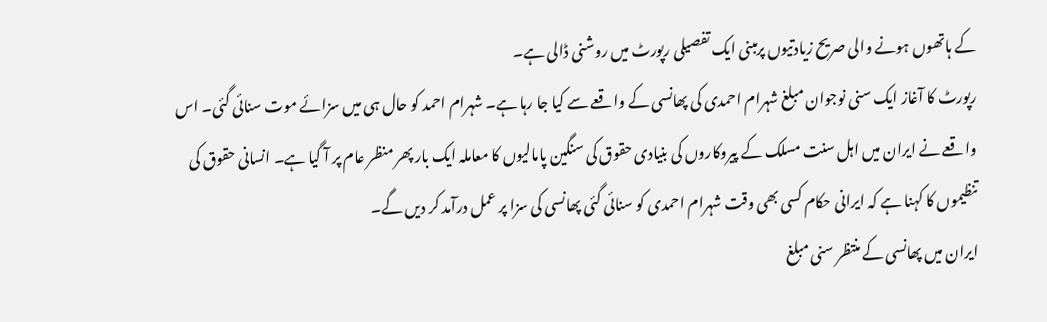کے ہاتھوں ہونے والی صریح زیادتیوں پرمبنی ایک تفصیلی رپورٹ میں روشنی ڈالی ہے۔
رپورٹ کا آغاز ایک سنی نوجوان مبلغ شہرام احمدی کی پھانسی کے واقعے سے کیا جا رہا ہے۔ شہرام احمد کو حال ہی میں سزائے موت سنائی گئی۔ اس واقعے نے ایران میں اہل سنت مسلک کے پیروکاروں کی بنیادی حقوق کی سنگین پامالیوں کا معاملہ ایک بار پھر منظر عام پر آ گیا ہے۔ انسانی حقوق کی تنظیموں کا کہنا ہے کہ ایرانی حکام کسی بھی وقت شہرام احمدی کو سنائی گئی پھانسی کی سزا پر عمل درآمد کر دیں گے۔
ایران میں پھانسی کے منتظر سنی مبلغ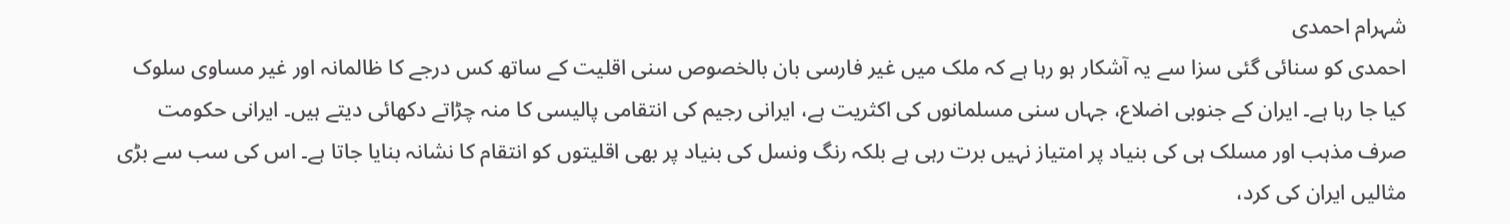شہرام احمدی
احمدی کو سنائی گئی سزا سے یہ آشکار ہو رہا ہے کہ ملک میں غیر فارسی بان بالخصوص سنی اقلیت کے ساتھ کس درجے کا ظالمانہ اور غیر مساوی سلوک کیا جا رہا ہے۔ ایران کے جنوبی اضلاع، جہاں سنی مسلمانوں کی اکثریت ہے، ایرانی رجیم کی انتقامی پالیسی کا منہ چڑاتے دکھائی دیتے ہیں۔ ایرانی حکومت صرف مذہب اور مسلک ہی کی بنیاد پر امتیاز نہیں برت رہی ہے بلکہ رنگ ونسل کی بنیاد پر بھی اقلیتوں کو انتقام کا نشانہ بنایا جاتا ہے۔ اس کی سب سے بڑی مثالیں ایران کی کرد،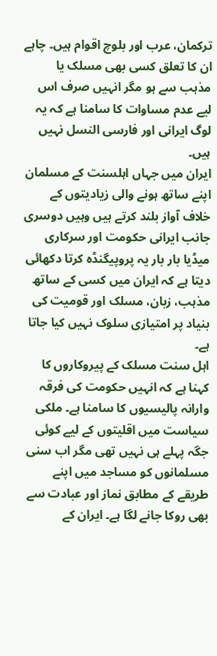ترکمان، عرب اور بلوچ اقوام ہیں۔ چاہے ان کا تعلق کسی بھی مسلک یا مذہب سے ہو مگر انہیں صرف اس لیے عدم مساوات کا سامنا ہے کہ یہ لوگ ایرانی اور فارسی النسل نہیں ہیں۔
ایران میں جہاں اہلسنت کے مسلمان اپنے ساتھ ہونے والی زیادیتوں کے خلاف آواز بلند کرتے ہیں وہیں دوسری جانب ایرانی حکومت اور سرکاری میڈیا بار بار یہ پروپیگنڈہ کرتا دکھائی دیتا ہے کہ ایران میں کسی کے ساتھ مذہب، زبان، مسلک اور قومیت کی بنیاد پر امتیازی سلوک نہیں کیا جاتا ہے۔
اہل سنت مسلک کے پیروکاروں کا کہنا ہے کہ انہیں حکومت کی فرقہ وارانہ پالیسیوں کا سامنا ہے۔ ملکی سیاست میں اقلیتوں کے لیے کوئی جگہ پہلے ہی نہیں تھی مگر اب سنی مسلمانوں کو مساجد میں اپنے طریقے کے مطابق نماز اور عبادت سے بھی روکا جانے لگا ہے۔ ایران کے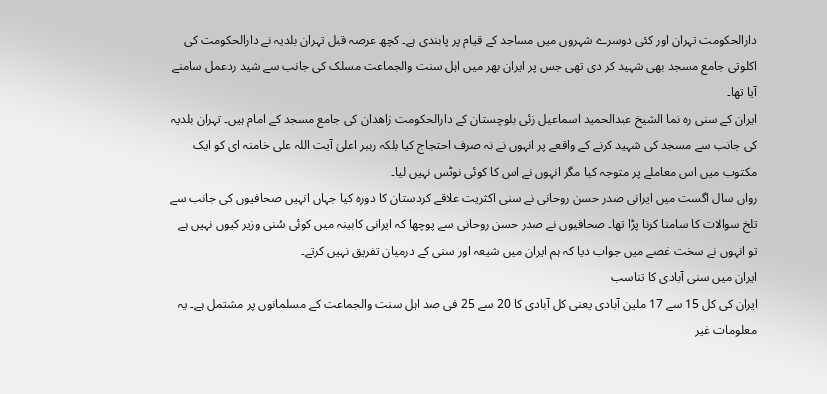دارالحکومت تہران اور کئی دوسرے شہروں میں مساجد کے قیام پر پابندی ہے۔ کچھ عرصہ قبل تہران بلدیہ نے دارالحکومت کی اکلوتی جامع مسجد بھی شہید کر دی تھی جس پر ایران بھر میں اہل سنت والجماعت مسلک کی جانب سے شید ردعمل سامنے آیا تھا۔
ایران کے سنی رہ نما الشیخ عبدالحمید اسماعیل زئی بلوچستان کے دارالحکومت زاھدان کی جامع مسجد کے امام ہیں۔ تہران بلدیہ کی جانب سے مسجد کی شہید کرنے کے واقعے پر انہوں نے نہ صرف احتجاج کیا بلکہ رہبر اعلیٰ آیت اللہ علی خامنہ ای کو ایک مکتوب میں اس معاملے پر متوجہ کیا مگر انہوں نے اس کا کوئی نوٹس نہیں لیا۔
رواں سال اگست میں ایرانی صدر حسن روحانی نے سنی اکثریت علاقے کردستان کا دورہ کیا جہاں انہیں صحافیوں کی جانب سے تلخ سوالات کا سامنا کرنا پڑا تھا۔ صحافیوں نے صدر حسن روحانی سے پوچھا کہ ایرانی کابینہ میں کوئی سُنی وزیر کیوں نہیں ہے تو انہوں نے سخت غصے میں جواب دیا کہ ہم ایران میں شیعہ اور سنی کے درمیان تفریق نہیں کرتے۔
ایران میں سنی آبادی کا تناسب
ایران کی کل 15 سے 17 ملین آبادی یعنی کل آبادی کا 20 سے 25 فی صد اہل سنت والجماعت کے مسلمانوں پر مشتمل ہے۔ یہ معلومات غیر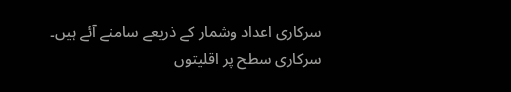سرکاری اعداد وشمار کے ذریعے سامنے آئے ہیں۔ سرکاری سطح پر اقلیتوں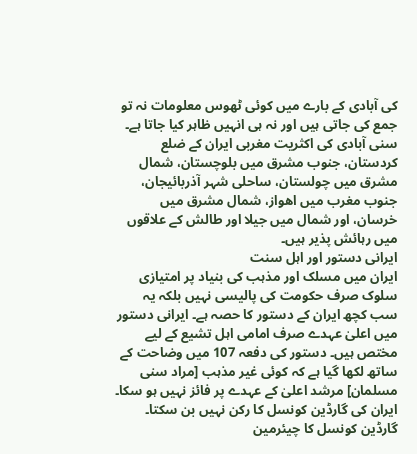کی آبادی کے بارے میں کوئی ٹھوس معلومات نہ تو جمع کی جاتی ہیں اور نہ ہی انہیں ظاہر کیا جاتا ہے۔
سنی آبادی کی اکثریت مغربی ایران کے ضلع کردستان، جنوب مشرق میں بلوچستان، شمال مشرق میں چولستان، ساحلی شہر آذربائیجان، جنوب مغرب میں اھواز، شمال مشرق میں خرسان، اور شمال میں جیلا اور طالش کے علاقوں میں رہائش پذیر ہیں۔
ایرانی دستور اور اہل سنت
ایران میں مسلک اور مذہب کی بنیاد پر امتیازی سلوک صرف حکومت کی پالیسی نہیں بلکہ یہ سب کچھ ایران کے دستور کا حصہ ہے۔ ایرانی دستور میں اعلیٰ عہدے صرف امامی اہل تشیع کے لیے مختص ہیں۔ دستور کی دفعہ 107 میں وضاحت کے ساتھ لکھا گیا ہے کہ کوئی غیر مذہب [مراد سنی مسلمان] مرشد اعلیٰ کے عہدے پر فائز نہیں ہو سکا۔ ایران کی گارڈین کونسل کا رکن نہیں بن سکتا۔ گارڈین کونسل کا چیئرمین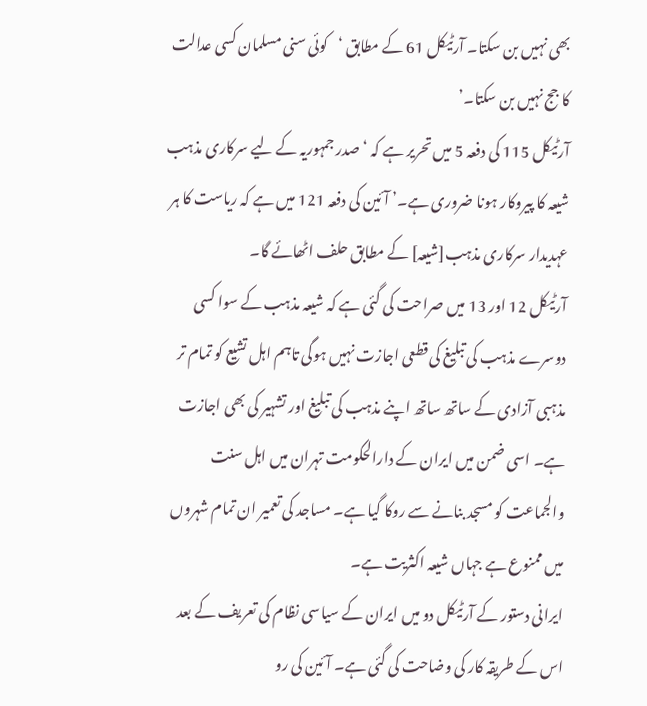بھی نہیں بن سکتا۔ آرٹیکل 61 کے مطابق ‘کوئی سنی مسلمان کسی عدالت کا جج نہیں بن سکتا۔’
آرٹیکل 115 کی دفعہ 5 میں تحریر ہے کہ ‘صدر جمہوریہ کے لیے سرکاری مذہب شیعہ کا پیروکار ہونا ضروری ہے۔’ آئین کی دفعہ 121 میں ہے کہ ریاست کا ہر عہدیدار سرکاری مذہب[شیعہ] کے مطابق حلف اٹھائے گا۔
آرٹیکل 12 اور 13 میں صراحت کی گئی ہے کہ شیعہ مذہب کے سوا کسی دوسرے مذہب کی تبلیغ کی قطعی اجازت نہیں ہوگی تاہم اہل تشیع کو تمام تر مذہبی آزادی کے ساتھ ساتھ اپنے مذہب کی تبلیغ اور تشہیر کی بھی اجازت ہے۔ اسی ضمن میں ایران کے دارالحکومت تہران میں اہل سنت والجماعت کو مسجد بنانے سے روکا گیا ہے۔ مساجد کی تعمیر ان تمام شہروں میں ممنوع ہے جہاں شیعہ اکثریت ہے۔
ایرانی دستور کے آرٹیکل دو میں ایران کے سیاسی نظام کی تعریف کے بعد اس کے طریقہ کار کی وضاحت کی گئی ہے۔ آئین کی رو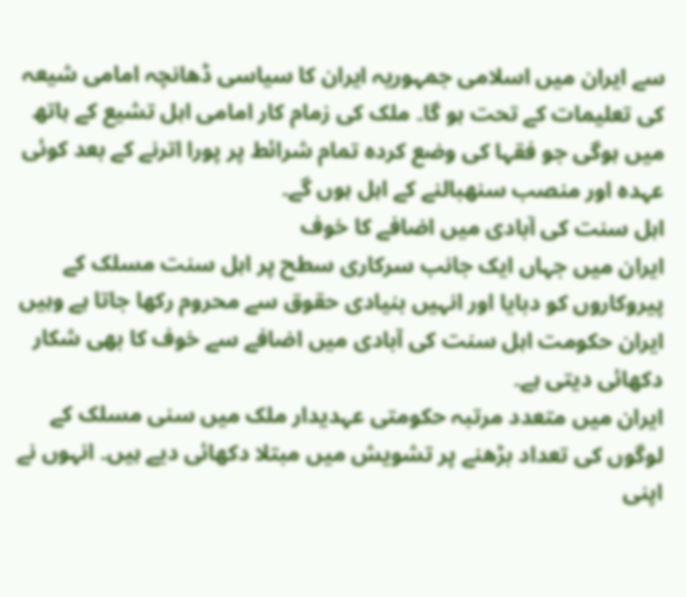سے ایران میں اسلامی جمہوریہ ایران کا سیاسی ڈھانچہ امامی شیعہ کی تعلیمات کے تحت ہو گا۔ ملک کی زمام کار امامی اہل تشیع کے ہاتھ میں ہوگی جو فقہا کی وضع کردہ تمام شرائط پر پورا اترنے کے بعد کوئی عہدہ اور منصب سنھبالنے کے اہل ہوں گے۔
اہل سنت کی آبادی میں اضافے کا خوف
ایران میں جہاں ایک جانب سرکاری سطح پر اہل سنت مسلک کے پیروکاروں کو دبایا اور انہیں بنیادی حقوق سے محروم رکھا جاتا ہے وہیں ایران حکومت اہل سنت کی آبادی میں اضافے سے خوف کا بھی شکار دکھائی دیتی ہے۔
ایران میں متعدد مرتبہ حکومتی عہدیدار ملک میں سنی مسلک کے لوگوں کی تعداد بڑھنے پر تشویش میں مبتلا دکھائی دیے ہیں۔ انہوں نے اپنی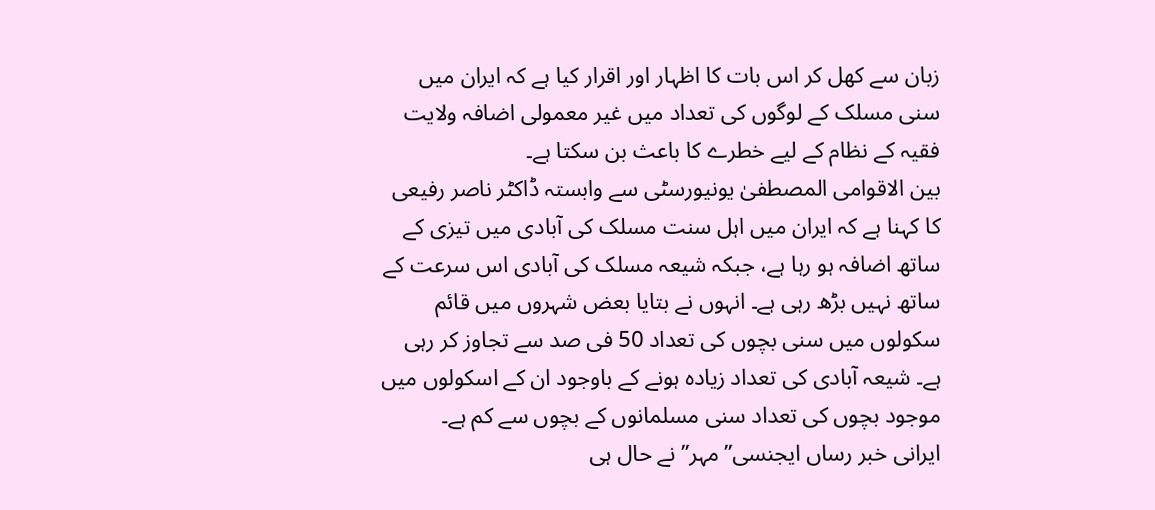زبان سے کھل کر اس بات کا اظہار اور اقرار کیا ہے کہ ایران میں سنی مسلک کے لوگوں کی تعداد میں غیر معمولی اضافہ ولایت فقیہ کے نظام کے لیے خطرے کا باعث بن سکتا ہے۔
بین الاقوامی المصطفیٰ یونیورسٹی سے وابستہ ڈاکٹر ناصر رفیعی کا کہنا ہے کہ ایران میں اہل سنت مسلک کی آبادی میں تیزی کے ساتھ اضافہ ہو رہا ہے، جبکہ شیعہ مسلک کی آبادی اس سرعت کے ساتھ نہیں بڑھ رہی ہے۔ انہوں نے بتایا بعض شہروں میں قائم سکولوں میں سنی بچوں کی تعداد 50 فی صد سے تجاوز کر رہی ہے۔ شیعہ آبادی کی تعداد زیادہ ہونے کے باوجود ان کے اسکولوں میں موجود بچوں کی تعداد سنی مسلمانوں کے بچوں سے کم ہے۔
ایرانی خبر رساں ایجنسی”مہر” نے حال ہی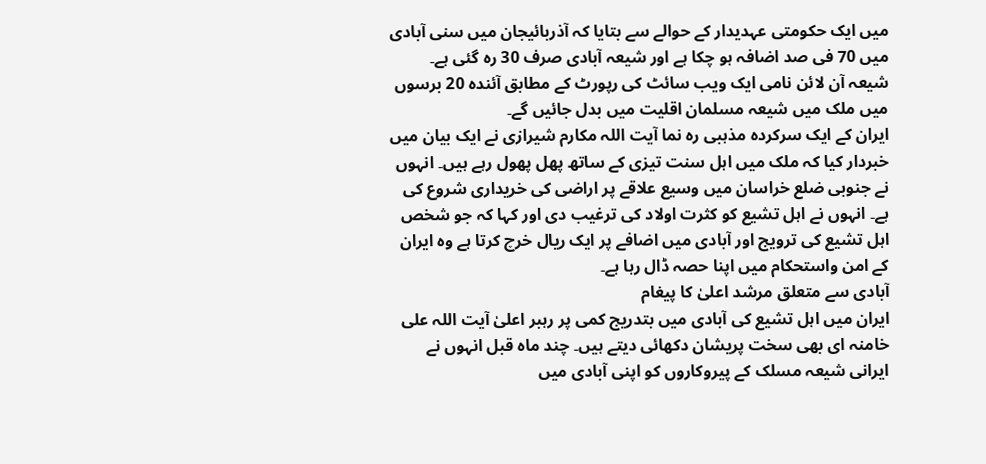میں ایک حکومتی عہدیدار کے حوالے سے بتایا کہ آذربائیجان میں سنی آبادی میں 70 فی صد اضافہ ہو چکا ہے اور شیعہ آبادی صرف 30 رہ گئی ہے۔ شیعہ آن لائن نامی ایک ویب سائٹ کی رپورٹ کے مطابق آئندہ 20 برسوں میں ملک میں شیعہ مسلمان اقلیت میں بدل جائیں گے۔
ایران کے ایک سرکردہ مذہبی رہ نما آیت اللہ مکارم شیرازی نے ایک بیان میں خبردار کیا کہ ملک میں اہل سنت تیزی کے ساتھ پھل پھول رہے ہیں۔ انہوں نے جنوبی ضلع خراسان میں وسیع علاقے پر اراضی کی خریداری شروع کی ہے۔ انہوں نے اہل تشیع کو کثرت اولاد کی ترغیب دی اور کہا کہ جو شخص اہل تشیع کی ترویج اور آبادی میں اضافے پر ایک ریال خرچ کرتا ہے وہ ایران کے امن واستحکام میں اپنا حصہ ڈال رہا ہے۔
آبادی سے متعلق مرشد اعلیٰ کا پیغام
ایران میں اہل تشیع کی آبادی میں بتدریج کمی پر رہبر اعلیٰ آیت اللہ علی خامنہ ای بھی سخت پریشان دکھائی دیتے ہیں۔ چند ماہ قبل انہوں نے ایرانی شیعہ مسلک کے پیروکاروں کو اپنی آبادی میں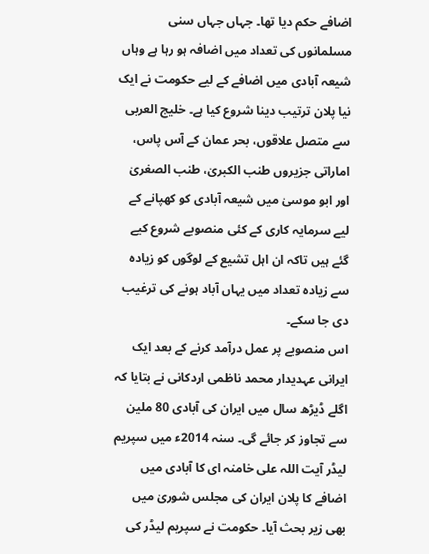اضافے حکم دیا تھا۔ جہاں جہاں سنی مسلمانوں کی تعداد میں اضافہ ہو رہا ہے وہاں شیعہ آبادی میں اضافے کے لیے حکومت نے ایک نیا پلان ترتیب دینا شروع کیا ہے۔ خلیج العربی سے متصل علاقوں، بحر عمان کے آس پاس، اماراتی جزیروں طنب الکبریٰ، طنب الصغریٰ اور ابو موسیٰ میں شیعہ آبادی کو کھپانے کے لیے سرمایہ کاری کے کئی منصوبے شروع کیے گئے ہیں تاکہ ان اہل تشیع کے لوگوں کو زیادہ سے زیادہ تعداد میں یہاں آباد ہونے کی ترغیب دی جا سکے۔
اس منصوبے پر عمل درآمد کرنے کے بعد ایک ایرانی عہدیدار محمد ناظمی اردکانی نے بتایا کہ اگلے ڈیڑھ سال میں ایران کی آبادی 80 ملین سے تجاوز کر جائے گی۔ سنہ 2014ء میں سپریم لیڈر آیت اللہ علی خامنہ ای کا آبادی میں اضافے کا پلان ایران کی مجلس شوریٰ میں بھی زیر بحث آیا۔ حکومت نے سپریم لیڈر کی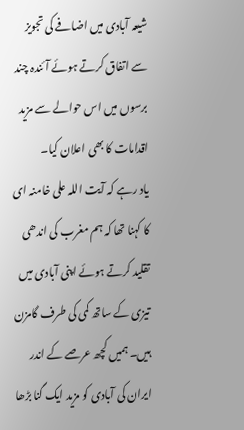شیعہ آبادی میں اضافے کی تجویز سے اتفاق کرتے ہوئے آئندہ چند برسوں میں اس حوالے سے مزید اقدامات کا بھی اعلان کیا۔
یاد رہے کہ آیت اللہ علی خامنہ ای کا کہنا تھا کہ ہم مغرب کی اندھی تقلید کرتے ہوئے اپنی آبادی میں تیزی کے ساتھ کمی کی طرف گامزن ہیں۔ ہمیں کچھ عرصے کے اندر ایران کی آبادی کو مزید ایک گنا بڑھا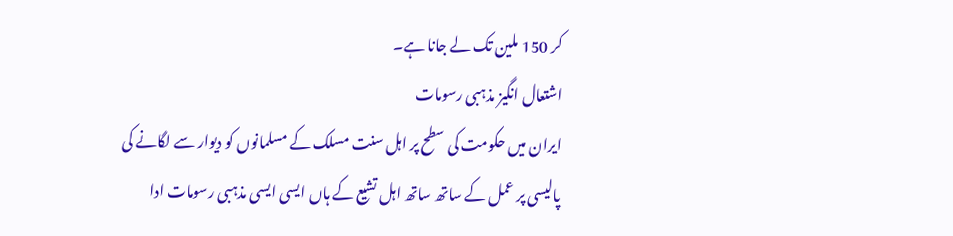کر 150 ملین تک لے جانا ہے۔
اشتعال انگیز مذہبی رسومات
ایران میں حکومت کی سطح پر اہل سنت مسلک کے مسلمانوں کو دیوار سے لگانے کی پالیسی پر عمل کے ساتھ ساتھ اہل تشیع کے ہاں ایسی ایسی مذہبی رسومات ادا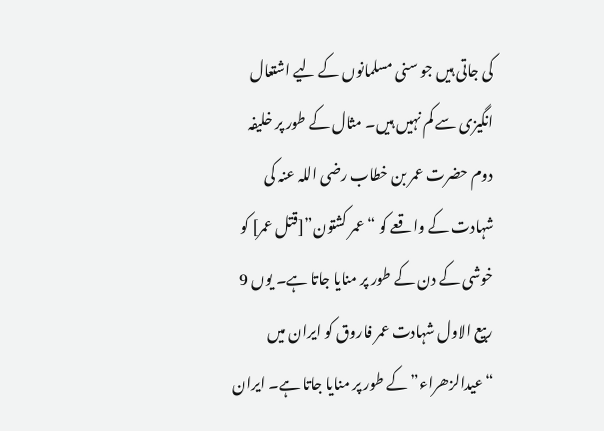کی جاتی ہیں جو سنی مسلمانوں کے لیے اشتعال انگیزی سے کم نہیں ہیں۔ مثال کے طور پر خلیفہ دوم حضرت عمر بن خطاب رضی اللہ عنہ کی شہادت کے واقعے کو “عمر کشتون”[قتل عمر] کو خوشی کے دن کے طور پر منایا جاتا ہے۔ یوں 9 ربیع الاول شہادت عمر فاروق کو ایران میں “عیدالزھراء” کے طور پر منایا جاتا ہے۔ ایران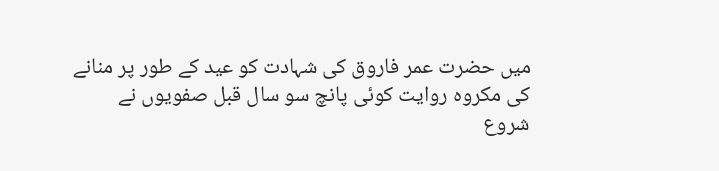میں حضرت عمر فاروق کی شہادت کو عید کے طور پر منانے کی مکروہ روایت کوئی پانچ سو سال قبل صفویوں نے شروع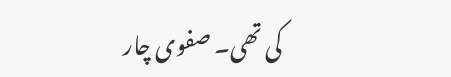کی تھی۔ صفوی چار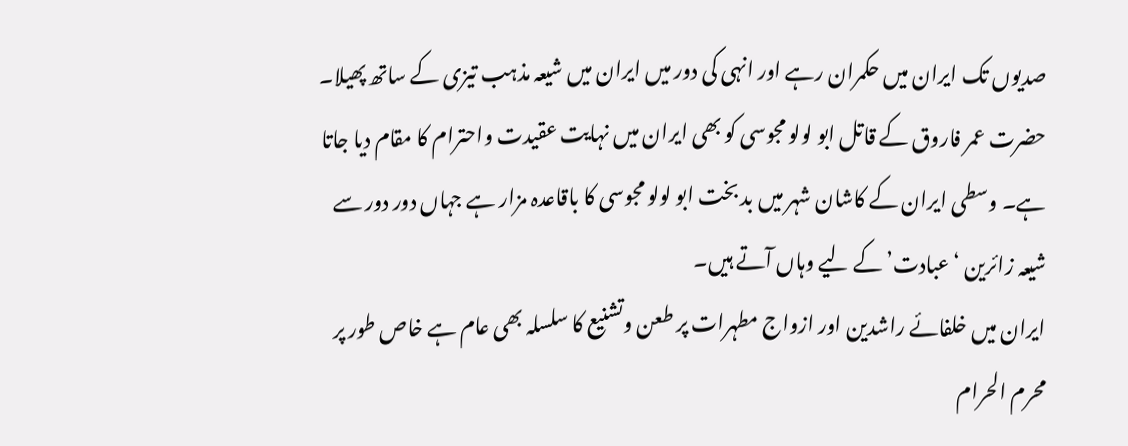صدیوں تک ایران میں حکمران رہے اور انہی کی دور میں ایران میں شیعہ مذہب تیزی کے ساتھ پھیلا۔
حضرت عمر فاروق کے قاتل ابو لولو مجوسی کو بھی ایران میں نہایت عقیدت واحترام کا مقام دیا جاتا ہے۔ وسطی ایران کے کاشان شہر میں بد بخت ابو لولو مجوسی کا باقاعدہ مزار ہے جہاں دور دور سے شیعہ زائرین ‘عبادت’ کے لیے وہاں آتے ہیں۔
ایران میں خلفائے راشدین اور ازواج مطہرات پر طعن وتشنیع کا سلسلہ بھی عام ہے خاص طور پر محرم الحرام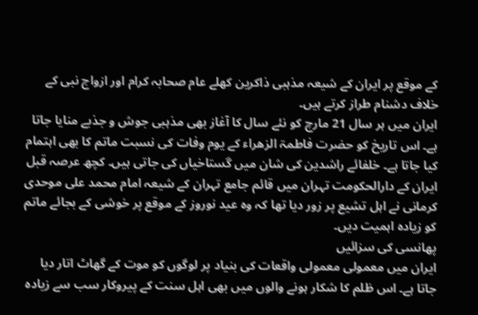کے موقع پر ایران کے شیعہ مذہبی ذاکرین کھلے عام صحابہ کرام اور ازواج نبی کے خلاف دشنام طراز کرتے ہیں۔
ایران میں ہر سال 21 مارچ کو نئے سال کا آغاز بھی مذہبی جوش و جذبے منایا جاتا ہے۔ اس تاریخ کو حضرت فاطمۃ الزھراء کے یوم وفات کی نسبت ماتم کا بھی اہتمام کیا جاتا ہے۔ خلفائے راشدین کی شان میں گستاخیاں کی جاتی ہیں۔ کچھ عرصہ قبل ایران کے دارالحکومت تہران میں قائم جامع تہران کے شیعہ امام محمد علی موحدی کرمانی نے اہل تشیع پر زور دیا تھا کہ وہ عید نوروز کے موقع پر خوشی کے بجائے ماتم کو زیادہ اہمیت دیں۔
پھانسی کی سزائیں
ایران میں معمولی معمولی واقعات کی بنیاد پر لوگوں کو موت کے گھاٹ اتار دیا جاتا ہے۔ اس ظلم کا شکار ہونے والوں میں بھی اہل سنت کے پیروکار سب سے زیادہ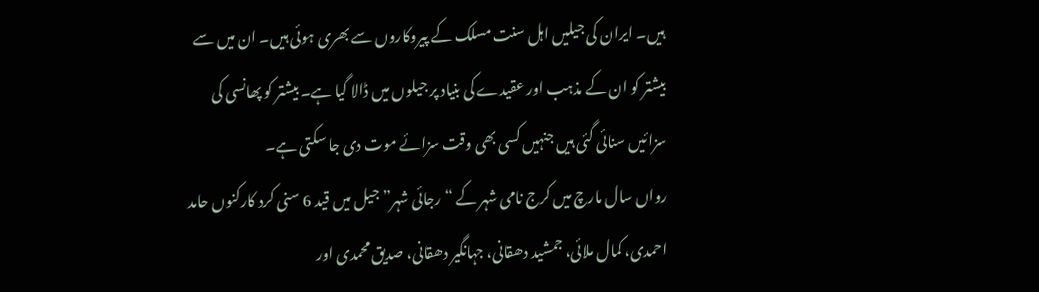ہیں۔ ایران کی جیلیں اہل سنت مسلک کے پیروکاروں سے بھری ہوئی ہیں۔ ان میں سے بیشتر کو ان کے مذہب اور عقیدے کی بنیاد پر جیلوں میں ڈالا گیا ہے۔ بیشتر کو پھانسی کی سزائیں سنائی گئی ہیں جنہیں کسی بھی وقت سزائے موت دی جا سکتی ہے۔
رواں سال مارچ میں کرج نامی شہر کے “رجائی شہر” جیل میں قید 6 سنی کرد کارکنوں حامد احمدی، کمال ملائی، جمشید دھقانی، جہانگیر دھقانی، صدیق محمدی اور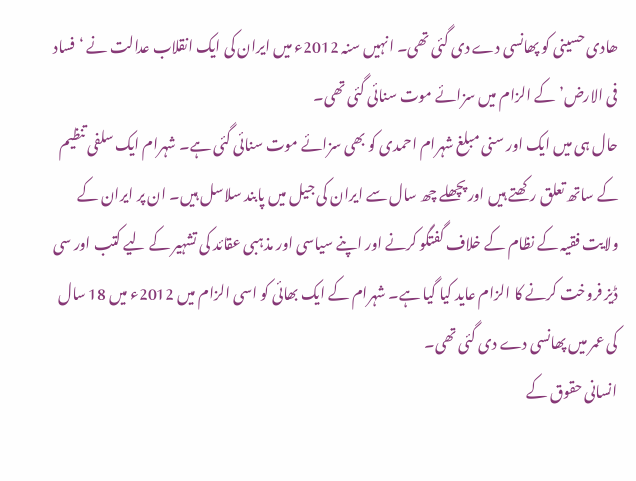ھادی حسینی کو پھانسی دے دی گئی تھی۔ انہیں سنہ 2012ء میں ایران کی ایک انقلاب عدالت نے ‘فساد فی الارض’ کے الزام میں سزائے موت سنائی گئی تھی۔
حال ہی میں ایک اور سنی مبلغ شہرام احمدی کو بھی سزائے موت سنائی گئی ہے۔ شہرام ایک سلفی تنظیم کے ساتھ تعلق رکھتے ہیں اور پچھلے چھ سال سے ایران کی جیل میں پابند سلاسل ہیں۔ ان پر ایران کے ولایت فقیہ کے نظام کے خلاف گفتگو کرنے اور اپنے سیاسی اور مذہبی عقائد کی تشہیر کے لیے کتب اور سی ڈیز فروخت کرنے کا الزام عاید کیا گیا ہے۔ شہرام کے ایک بھائی کو اسی الزام میں 2012ء میں 18 سال کی عمر میں پھانسی دے دی گئی تھی۔
انسانی حقوق کے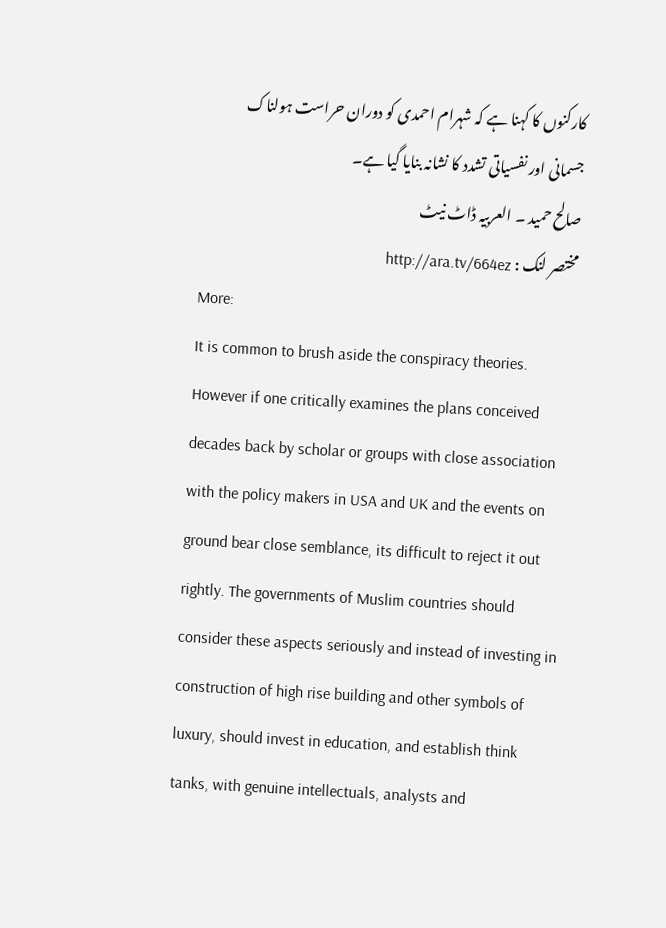کارکنوں کا کہنا ہے کہ شہرام احمدی کو دوران حراست ہولناک جسمانی اور نفسیاتی تشدد کا نشانہ بنایا گیا ہے۔
صالح حمید ۔ العربیہ ڈاٹ نیٹ
مختصر لنک : http://ara.tv/664ez
More:
It is common to brush aside the conspiracy theories. However if one critically examines the plans conceived decades back by scholar or groups with close association with the policy makers in USA and UK and the events on ground bear close semblance, its difficult to reject it out rightly. The governments of Muslim countries should consider these aspects seriously and instead of investing in construction of high rise building and other symbols of luxury, should invest in education, and establish think tanks, with genuine intellectuals, analysts and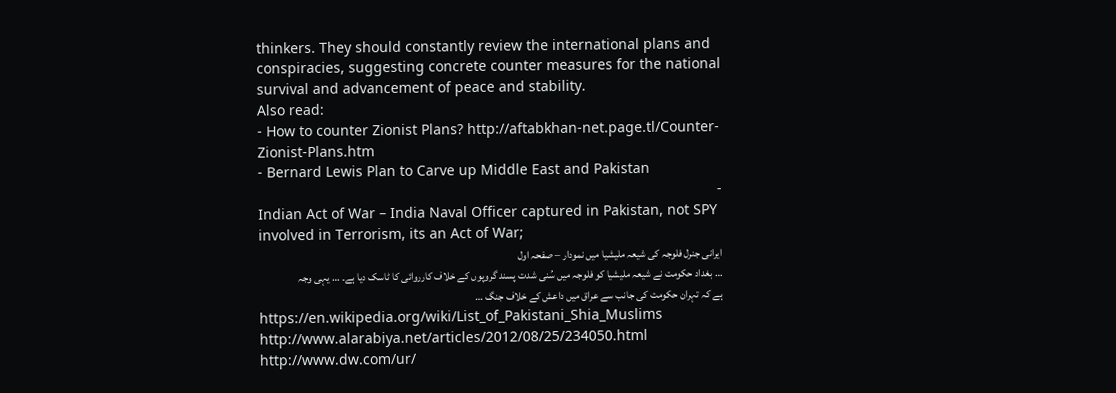thinkers. They should constantly review the international plans and conspiracies, suggesting concrete counter measures for the national survival and advancement of peace and stability.
Also read:
- How to counter Zionist Plans? http://aftabkhan-net.page.tl/Counter-Zionist-Plans.htm
- Bernard Lewis Plan to Carve up Middle East and Pakistan
-
Indian Act of War – India Naval Officer captured in Pakistan, not SPY involved in Terrorism, its an Act of War;
ایرانی جنرل فلوجہ کی شیعہ ملیشیا میں نمودار – صفحہ اول
… بغداد حکومت نے شیعہ ملیشیا کو فلوجہ میں سُنی شدت پسند گروپوں کے خلاف کارروائی کا ٹاسک دیا ہے۔ … یہی وجہ ہے کہ تہران حکومت کی جانب سے عراق میں داعش کے خلاف جنگ …
https://en.wikipedia.org/wiki/List_of_Pakistani_Shia_Muslims
http://www.alarabiya.net/articles/2012/08/25/234050.html
http://www.dw.com/ur/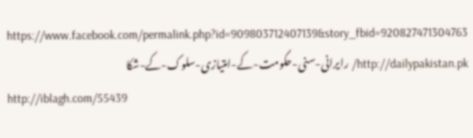https://www.facebook.com/permalink.php?id=909803712407139&story_fbid=920827471304763
http://dailypakistan.pk/ رایرانی-سنی-حکومت-کے-امتیازی-سلوک-کے-شکا
http://iblagh.com/55439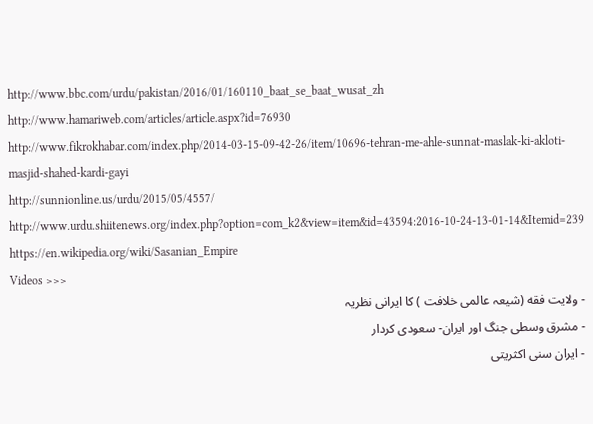http://www.bbc.com/urdu/pakistan/2016/01/160110_baat_se_baat_wusat_zh
http://www.hamariweb.com/articles/article.aspx?id=76930
http://www.fikrokhabar.com/index.php/2014-03-15-09-42-26/item/10696-tehran-me-ahle-sunnat-maslak-ki-akloti-masjid-shahed-kardi-gayi
http://sunnionline.us/urdu/2015/05/4557/
http://www.urdu.shiitenews.org/index.php?option=com_k2&view=item&id=43594:2016-10-24-13-01-14&Itemid=239
https://en.wikipedia.org/wiki/Sasanian_Empire
Videos >>>
- ولایت فقه (شیعہ عالمی خلافت ) کا ایرانی نظریہ
- مشرق وسطی جنگ اور ایران- سعودی کردار
- ایران سنی اکثریتی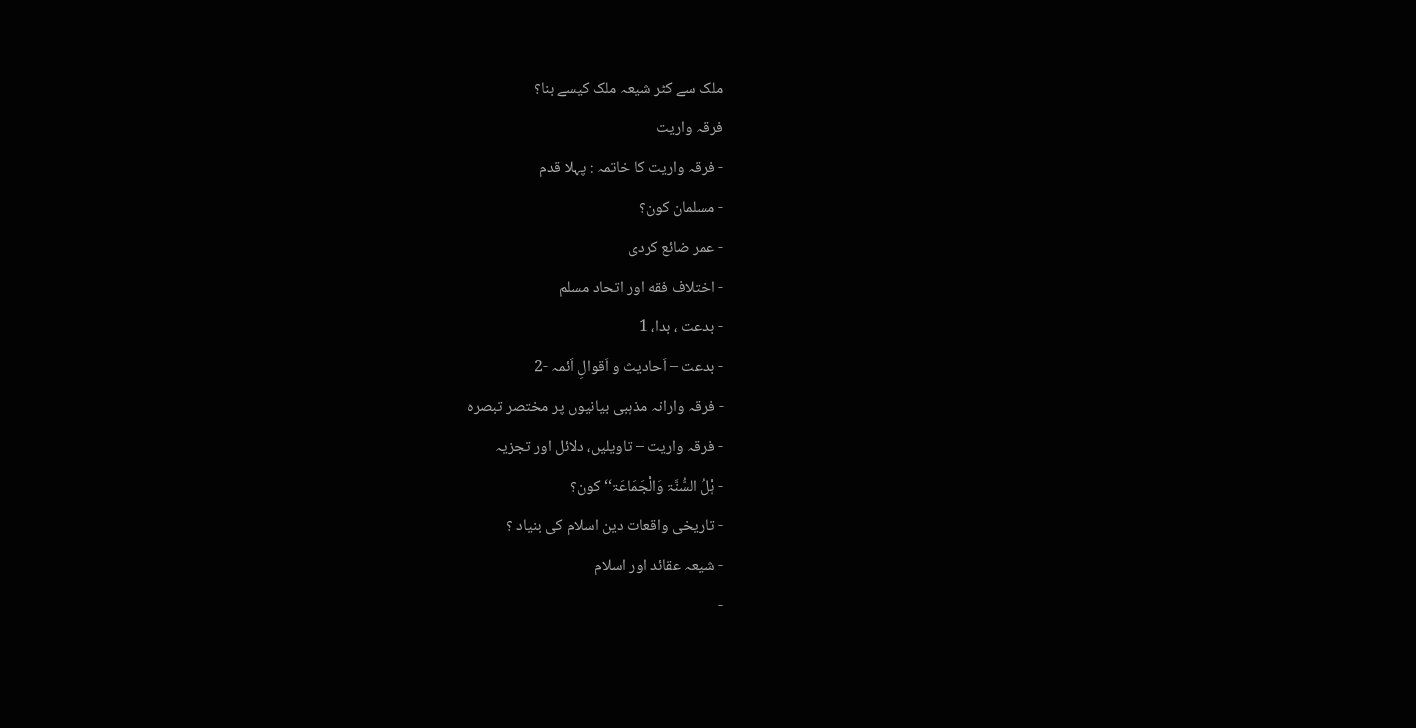ملک سے کٹر شیعہ ملک کیسے بنا؟
فرقہ واریت
- فرقہ واریت کا خاتمہ : پہلا قدم
- مسلمان کون؟
- عمر ضائع کردی
- اختلاف فقه اور اتحاد مسلم
- بدعت ، بدا، 1
- بدعت – اَحاديث و اَقوالِ اَئمہ -2
- فرقہ وارانہ مذہبی بیانیوں پر مختصر تبصرہ
- فرقہ واریت – تاویلیں، دلائل اور تجزیہ
- ہْلُ السُّنَّۃ وَالْجَمَاعَۃ‘‘ کون؟
- تاریخی واقعات دین اسلام کی بنیاد ؟
- شیعہ عقائد اور اسلام
-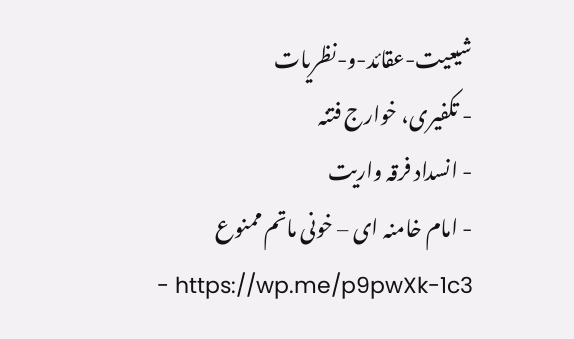شیعیت-عقائد-و-نظریات
- تکفیری، خوارج فتنہ
- انسداد فرقہ واریت
- امام خامنہ ای – خونی ماتم ممنوع
- https://wp.me/p9pwXk-1c3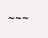~~~